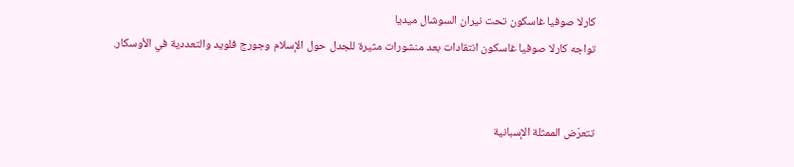كارلا صوفيا غاسكون تحت نيران السوشال ميديا
تواجه كارلا صوفيا غاسكون انتقادات بعد منشورات مثيرة للجدل حول الإسلام وجورج فلويد والتعددية في الأوسكار.


تتعرّض الممثلة الإسبانية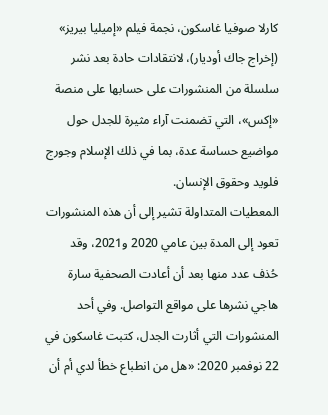كارلا صوفيا غاسكون، نجمة فيلم «إميليا بيريز» (إخراج جاك أوديار)، لانتقادات حادة بعد نشر سلسلة من المنشورات على حسابها على منصة «إكس»، التي تضمنت آراء مثيرة للجدل حول مواضيع حساسة عدة، بما في ذلك الإسلام وجورج فلويد وحقوق الإنسان.
المعطيات المتداولة تشير إلى أن هذه المنشورات تعود إلى المدة بين عامي 2020 و2021، وقد حُذف عدد منها بعد أن أعادت الصحفية سارة هاجي نشرها على مواقع التواصل. وفي أحد المنشورات التي أثارت الجدل، كتبت غاسكون في 22 نوفمبر 2020: «هل من انطباع خطأ لدي أم أن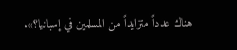هناك عدداً متزايداً من المسلمين في إسبانيا؟».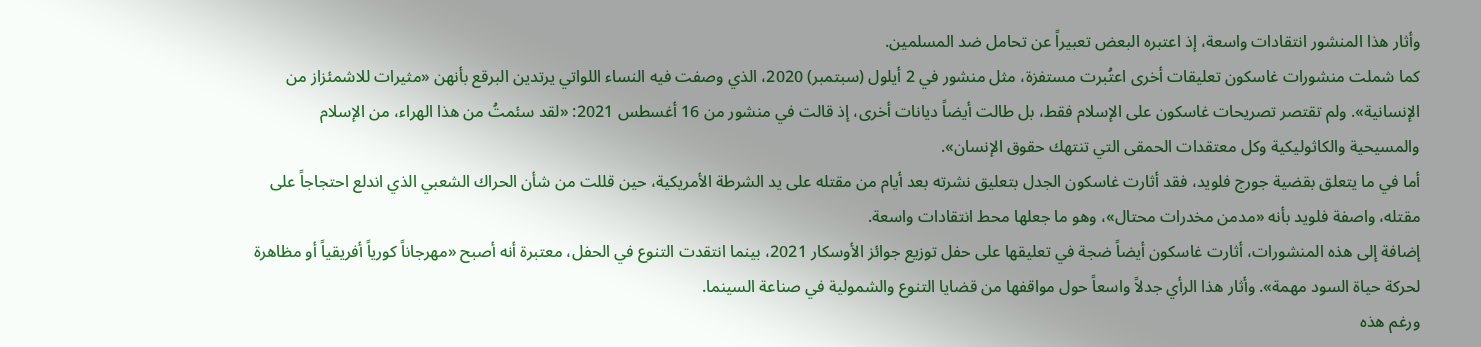وأثار هذا المنشور انتقادات واسعة، إذ اعتبره البعض تعبيراً عن تحامل ضد المسلمين.
كما شملت منشورات غاسكون تعليقات أخرى اعتُبرت مستفزة، مثل منشور في 2 أيلول (سبتمبر) 2020، الذي وصفت فيه النساء اللواتي يرتدين البرقع بأنهن «مثيرات للاشمئزاز من الإنسانية». ولم تقتصر تصريحات غاسكون على الإسلام فقط، بل طالت أيضاً ديانات أخرى، إذ قالت في منشور من 16 أغسطس 2021: «لقد سئمتُ من هذا الهراء، من الإسلام والمسيحية والكاثوليكية وكل معتقدات الحمقى التي تنتهك حقوق الإنسان».
أما في ما يتعلق بقضية جورج فلويد، فقد أثارت غاسكون الجدل بتعليق نشرته بعد أيام من مقتله على يد الشرطة الأمريكية، حين قللت من شأن الحراك الشعبي الذي اندلع احتجاجاً على مقتله، واصفة فلويد بأنه «مدمن مخدرات محتال»، وهو ما جعلها محط انتقادات واسعة.
إضافة إلى هذه المنشورات، أثارت غاسكون أيضاً ضجة في تعليقها على حفل توزيع جوائز الأوسكار 2021، بينما انتقدت التنوع في الحفل، معتبرة أنه أصبح «مهرجاناً كورياً أفريقياً أو مظاهرة لحركة حياة السود مهمة». وأثار هذا الرأي جدلاً واسعاً حول مواقفها من قضايا التنوع والشمولية في صناعة السينما.
ورغم هذه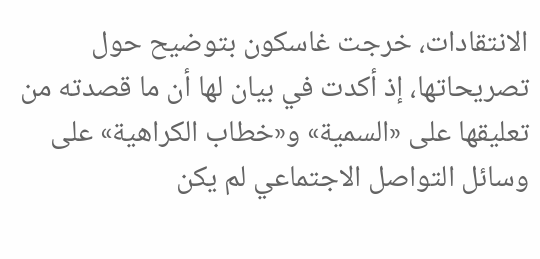الانتقادات، خرجت غاسكون بتوضيح حول تصريحاتها، إذ أكدت في بيان لها أن ما قصدته من تعليقها على «السمية» و«خطاب الكراهية» على وسائل التواصل الاجتماعي لم يكن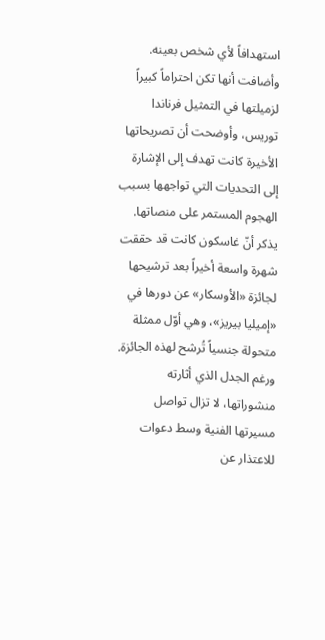استهدافاً لأي شخص بعينه. وأضافت أنها تكن احتراماً كبيراً لزميلتها في التمثيل فرناندا توريس، وأوضحت أن تصريحاتها الأخيرة كانت تهدف إلى الإشارة إلى التحديات التي تواجهها بسبب الهجوم المستمر على منصاتها.
يذكر أنّ غاسكون كانت قد حققت شهرة واسعة أخيراً بعد ترشيحها لجائزة «الأوسكار» عن دورها في «إميليا بيريز»، وهي أوّل ممثلة متحولة جنسياً تُرشح لهذه الجائزة. ورغم الجدل الذي أثارته منشوراتها، لا تزال تواصل مسيرتها الفنية وسط دعوات للاعتذار عن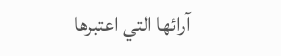آرائها التي اعتبرها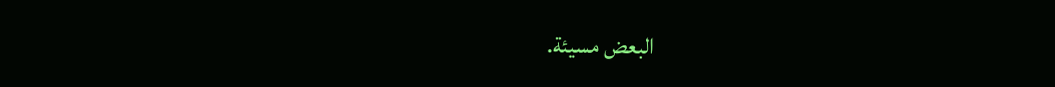البعض مسيئة.